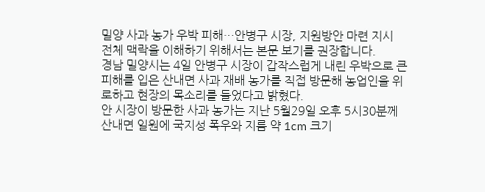밀양 사과 농가 우박 피해…안병구 시장, 지원방안 마련 지시
전체 맥락을 이해하기 위해서는 본문 보기를 권장합니다.
경남 밀양시는 4일 안병구 시장이 갑작스럽게 내린 우박으로 큰 피해를 입은 산내면 사과 재배 농가를 직접 방문해 농업인을 위로하고 현장의 목소리를 들었다고 밝혔다.
안 시장이 방문한 사과 농가는 지난 5월29일 오후 5시30분께 산내면 일원에 국지성 폭우와 지름 약 1cm 크기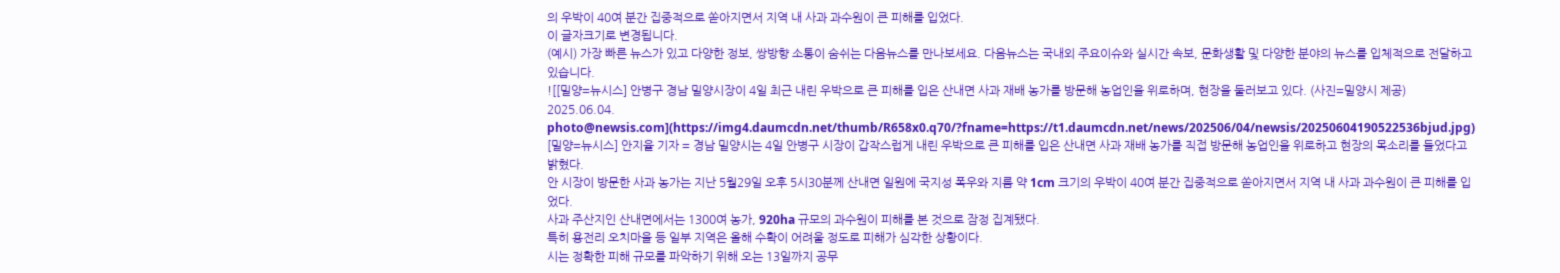의 우박이 40여 분간 집중적으로 쏟아지면서 지역 내 사과 과수원이 큰 피해를 입었다.
이 글자크기로 변경됩니다.
(예시) 가장 빠른 뉴스가 있고 다양한 정보, 쌍방향 소통이 숨쉬는 다음뉴스를 만나보세요. 다음뉴스는 국내외 주요이슈와 실시간 속보, 문화생활 및 다양한 분야의 뉴스를 입체적으로 전달하고 있습니다.
![[밀양=뉴시스] 안병구 경남 밀양시장이 4일 최근 내린 우박으로 큰 피해를 입은 산내면 사과 재배 농가를 방문해 농업인을 위로하며, 현장을 둘러보고 있다. (사진=밀양시 제공) 2025.06.04. photo@newsis.com](https://img4.daumcdn.net/thumb/R658x0.q70/?fname=https://t1.daumcdn.net/news/202506/04/newsis/20250604190522536bjud.jpg)
[밀양=뉴시스] 안지율 기자 = 경남 밀양시는 4일 안병구 시장이 갑작스럽게 내린 우박으로 큰 피해를 입은 산내면 사과 재배 농가를 직접 방문해 농업인을 위로하고 현장의 목소리를 들었다고 밝혔다.
안 시장이 방문한 사과 농가는 지난 5월29일 오후 5시30분께 산내면 일원에 국지성 폭우와 지름 약 1cm 크기의 우박이 40여 분간 집중적으로 쏟아지면서 지역 내 사과 과수원이 큰 피해를 입었다.
사과 주산지인 산내면에서는 1300여 농가, 920ha 규모의 과수원이 피해를 본 것으로 잠정 집계됐다.
특히 용전리 오치마을 등 일부 지역은 올해 수확이 어려울 정도로 피해가 심각한 상황이다.
시는 정확한 피해 규모를 파악하기 위해 오는 13일까지 공무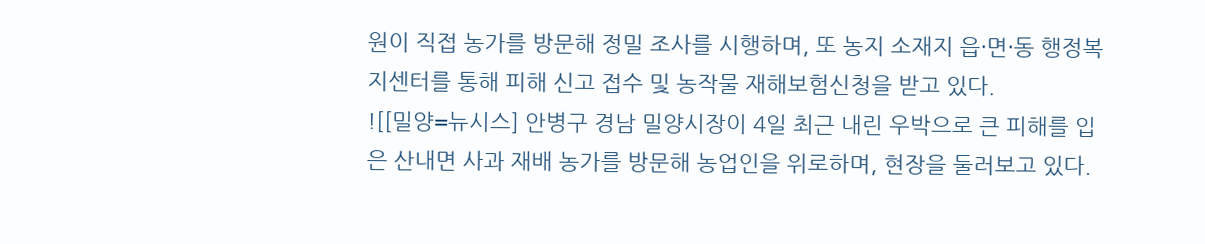원이 직접 농가를 방문해 정밀 조사를 시행하며, 또 농지 소재지 읍·면·동 행정복지센터를 통해 피해 신고 접수 및 농작물 재해보험신청을 받고 있다.
![[밀양=뉴시스] 안병구 경남 밀양시장이 4일 최근 내린 우박으로 큰 피해를 입은 산내면 사과 재배 농가를 방문해 농업인을 위로하며, 현장을 둘러보고 있다.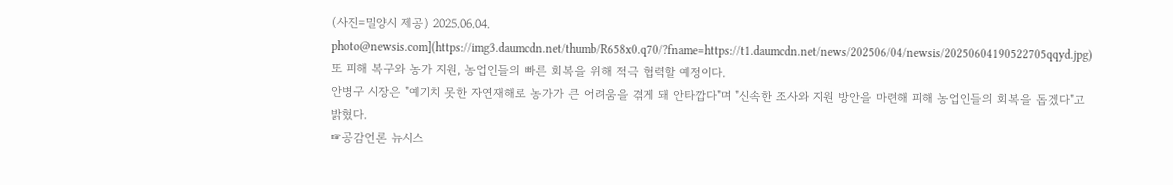(사진=밀양시 제공) 2025.06.04. photo@newsis.com](https://img3.daumcdn.net/thumb/R658x0.q70/?fname=https://t1.daumcdn.net/news/202506/04/newsis/20250604190522705qqyd.jpg)
또 피해 복구와 농가 지원, 농업인들의 빠른 회복을 위해 적극 협력할 예정이다.
안병구 시장은 "예기치 못한 자연재해로 농가가 큰 어려움을 겪게 돼 안타깝다"며 "신속한 조사와 지원 방안을 마련해 피해 농업인들의 회복을 돕겠다"고 밝혔다.
☞공감언론 뉴시스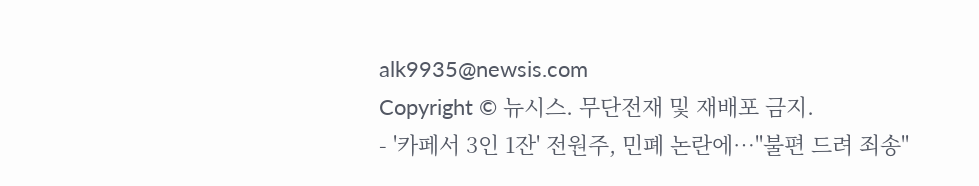alk9935@newsis.com
Copyright © 뉴시스. 무단전재 및 재배포 금지.
- '카페서 3인 1잔' 전원주, 민폐 논란에…"불편 드려 죄송"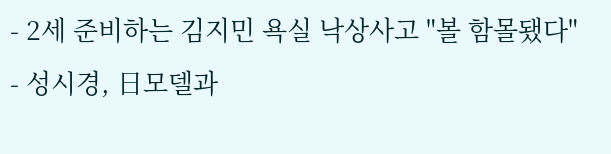- 2세 준비하는 김지민 욕실 낙상사고 "볼 함몰됐다"
- 성시경, 日모델과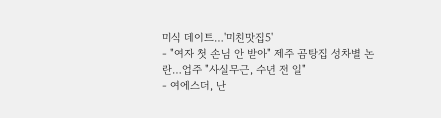미식 데이트…'미친맛집5'
- "여자 첫 손님 안 받아" 제주 곰탕집 성차별 논란…업주 "사실무근, 수년 전 일"
- 여에스더, 난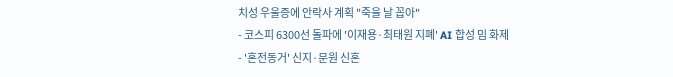치성 우울증에 안락사 계획 "죽을 날 꼽아"
- 코스피 6300선 돌파에 '이재용·최태원 지폐' AI 합성 밈 화제
- '혼전동거' 신지·문원 신혼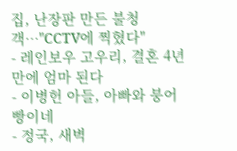집, 난장판 만든 불청객…"CCTV에 찍혔다"
- 레인보우 고우리, 결혼 4년 만에 엄마 된다
- 이병헌 아들, 아빠와 붕어빵이네
- 정국, 새벽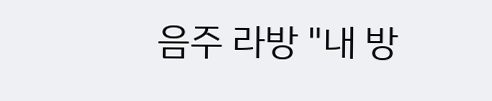음주 라방 "내 방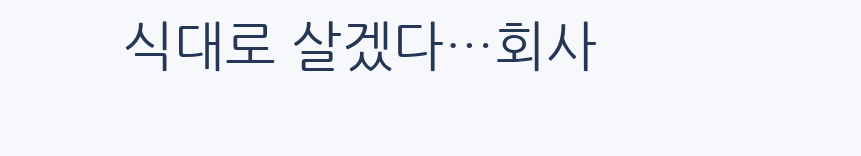식대로 살겠다…회사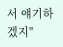서 얘기하겠지"